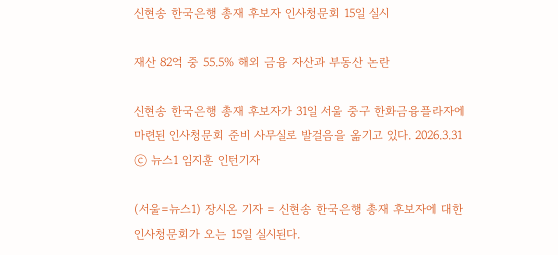신현송 한국은행 총재 후보자 인사청문회 15일 실시

재산 82억 중 55.5% 해외 금융 자산과 부동산 논란

신현송 한국은행 총재 후보자가 31일 서울 중구 한화금융플라자에 마련된 인사청문회 준비 사무실로 발걸음을 옮기고 있다. 2026.3.31 ⓒ 뉴스1 임지훈 인턴기자

(서울=뉴스1) 장시온 기자 = 신현송 한국은행 총재 후보자에 대한 인사청문회가 오는 15일 실시된다.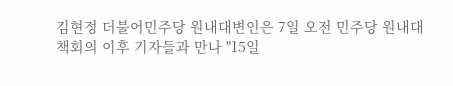김현정 더불어민주당 원내대변인은 7일 오전 민주당 원내대책회의 이후 기자들과 만나 "15일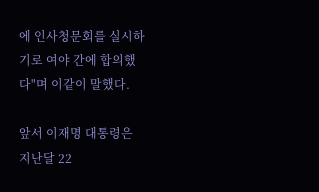에 인사청문회를 실시하기로 여야 간에 합의했다"며 이같이 말했다.

앞서 이재명 대통령은 지난달 22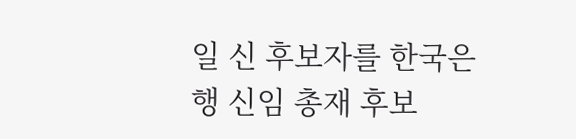일 신 후보자를 한국은행 신임 총재 후보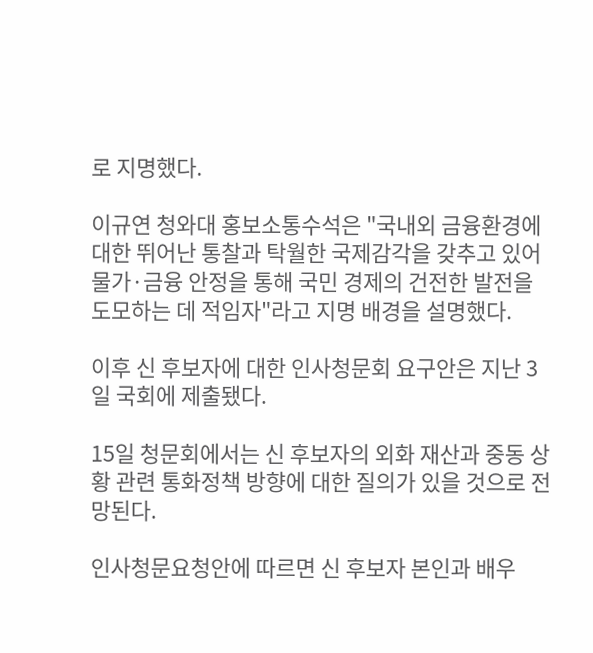로 지명했다.

이규연 청와대 홍보소통수석은 "국내외 금융환경에 대한 뛰어난 통찰과 탁월한 국제감각을 갖추고 있어 물가·금융 안정을 통해 국민 경제의 건전한 발전을 도모하는 데 적임자"라고 지명 배경을 설명했다.

이후 신 후보자에 대한 인사청문회 요구안은 지난 3일 국회에 제출됐다.

15일 청문회에서는 신 후보자의 외화 재산과 중동 상황 관련 통화정책 방향에 대한 질의가 있을 것으로 전망된다.

인사청문요청안에 따르면 신 후보자 본인과 배우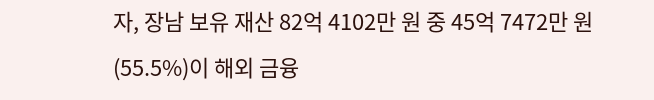자, 장남 보유 재산 82억 4102만 원 중 45억 7472만 원(55.5%)이 해외 금융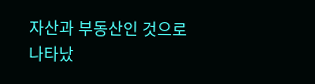자산과 부동산인 것으로 나타났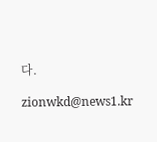다.

zionwkd@news1.kr